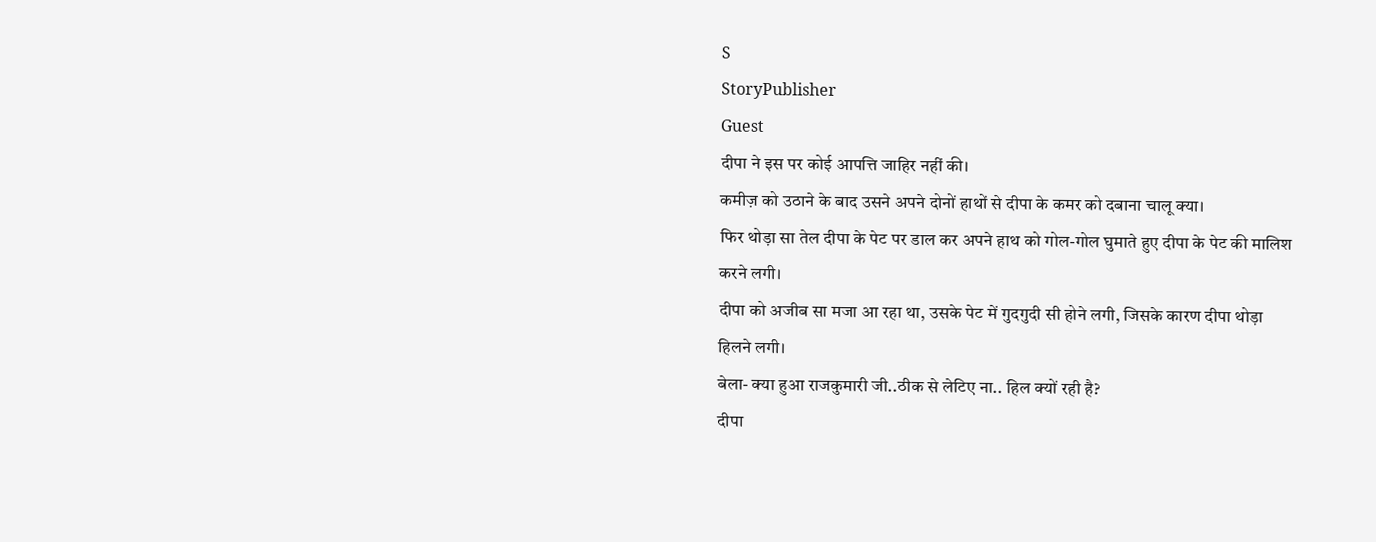S
StoryPublisher
Guest
दीपा ने इस पर कोई आपत्ति जाहिर नहीं की।
कमीज़ को उठाने के बाद उसने अपने दोनों हाथों से दीपा के कमर को दबाना चालू क्या।
फिर थोड़ा सा तेल दीपा के पेट पर डाल कर अपने हाथ को गोल-गोल घुमाते हुए दीपा के पेट की मालिश करने लगी।
दीपा को अजीब सा मजा आ रहा था, उसके पेट में गुदगुदी सी होने लगी, जिसके कारण दीपा थोड़ा हिलने लगी।
बेला- क्या हुआ राजकुमारी जी..ठीक से लेटिए ना.. हिल क्यों रही है?
दीपा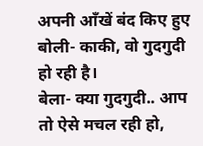अपनी आँखें बंद किए हुए बोली- काकी, वो गुदगुदी हो रही है।
बेला- क्या गुदगुदी.. आप तो ऐसे मचल रही हो,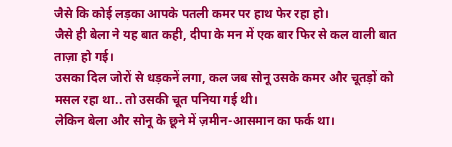जैसे कि कोई लड़का आपके पतली कमर पर हाथ फेर रहा हो।
जैसे ही बेला ने यह बात कही, दीपा के मन में एक बार फिर से कल वाली बात ताज़ा हो गई।
उसका दिल जोरों से धड़कनें लगा, कल जब सोनू उसके कमर और चूतड़ों को मसल रहा था.. तो उसकी चूत पनिया गई थी।
लेकिन बेला और सोनू के छूने में ज़मीन-आसमान का फर्क था।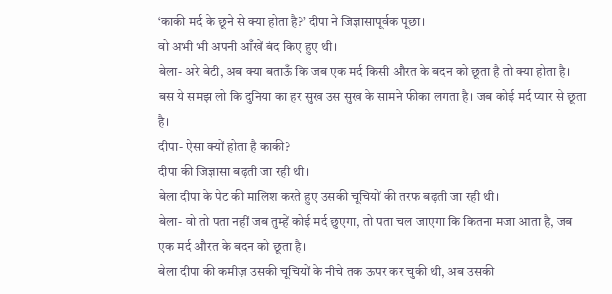‘काकी मर्द के छूने से क्या होता है?’ दीपा ने जिज्ञासापूर्वक पूछा।
वो अभी भी अपनी आँखें बंद किए हुए थी।
बेला- अरे बेटी, अब क्या बताऊँ कि जब एक मर्द किसी औरत के बदन को छूता है तो क्या होता है। बस ये समझ लो कि दुनिया का हर सुख उस सुख के सामने फीका लगता है। जब कोई मर्द प्यार से छूता है।
दीपा- ऐसा क्यों होता है काकी?
दीपा की जिज्ञासा बढ़ती जा रही थी।
बेला दीपा के पेट की मालिश करते हुए उसकी चूचियों की तरफ बढ़ती जा रही थी।
बेला- वो तो पता नहीं जब तुम्हें कोई मर्द छुएगा, तो पता चल जाएगा कि कितना मजा आता है, जब एक मर्द औरत के बदन को छूता है।
बेला दीपा की कमीज़ उसकी चूचियों के नीचे तक ऊपर कर चुकी थी, अब उसकी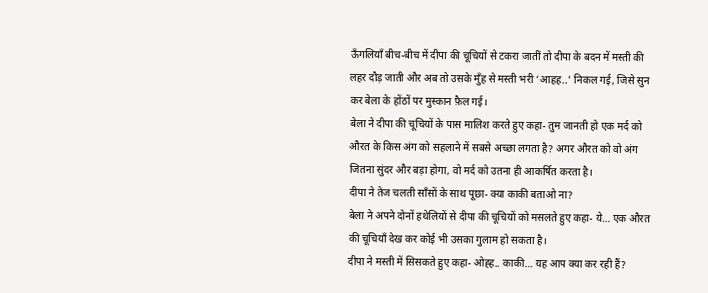ऊँगलियाँ बीच-बीच में दीपा की चूचियों से टकरा जातीं तो दीपा के बदन में मस्ती की लहर दौड़ जाती और अब तो उसके मुँह से मस्ती भरी ‘आहह..’ निकल गई, जिसे सुन कर बेला के होंठों पर मुस्कान फ़ैल गई।
बेला ने दीपा की चूचियों के पास मालिश करते हुए कहा- तुम जानती हो एक मर्द को औरत के किस अंग को सहलाने में सबसे अच्छा लगता है? अगर औरत को वो अंग जितना सुंदर और बड़ा होगा, वो मर्द को उतना ही आकर्षित करता है।
दीपा ने तेज चलती साँसों के साथ पूछा- क्या काकी बताओ ना?
बेला ने अपने दोनों हथेलियों से दीपा की चूचियों को मसलते हुए कहा- ये… एक औरत की चूचियाँ देख कर कोई भी उसका गुलाम हो सकता है।
दीपा ने मस्ती में सिसकते हुए कहा- ओह्ह.. काकी… यह आप क्या कर रही हैं?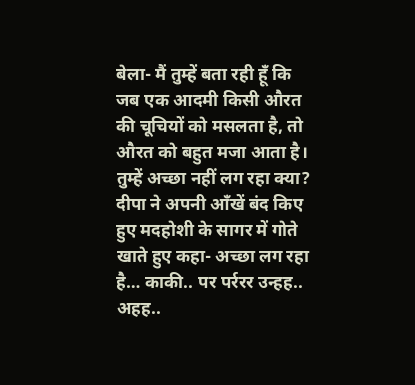बेला- मैं तुम्हें बता रही हूँ कि जब एक आदमी किसी औरत की चूचियों को मसलता है, तो औरत को बहुत मजा आता है। तुम्हें अच्छा नहीं लग रहा क्या?
दीपा ने अपनी आँखें बंद किए हुए मदहोशी के सागर में गोते खाते हुए कहा- अच्छा लग रहा है… काकी.. पर पर्ररर उन्हह.. अहह..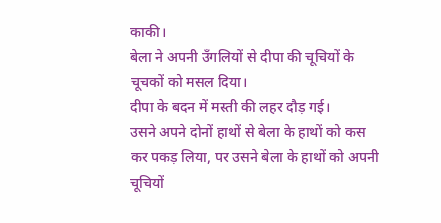काकी।
बेला ने अपनी उँगलियों से दीपा की चूचियों के चूचकों को मसल दिया।
दीपा के बदन में मस्ती की लहर दौड़ गई।
उसने अपने दोनों हाथों से बेला के हाथों को कस कर पकड़ लिया, पर उसने बेला के हाथों को अपनी चूचियों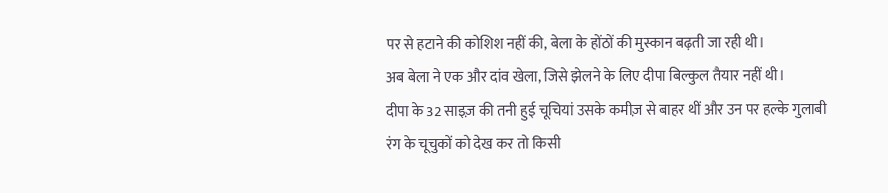पर से हटाने की कोशिश नहीं की, बेला के होंठों की मुस्कान बढ़ती जा रही थी।
अब बेला ने एक और दांव खेला, जिसे झेलने के लिए दीपा बिल्कुल तैयार नहीं थी।
दीपा के 32 साइज़ की तनी हुई चूचियां उसके कमीज़ से बाहर थीं और उन पर हल्के गुलाबी रंग के चूचुकों को देख कर तो किसी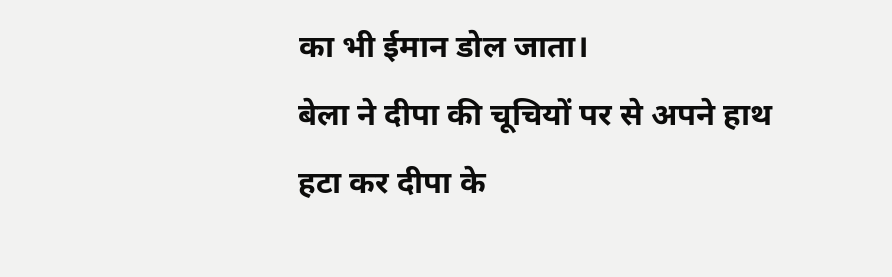का भी ईमान डोल जाता।
बेला ने दीपा की चूचियों पर से अपने हाथ हटा कर दीपा के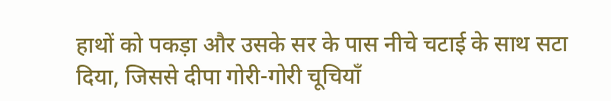हाथों को पकड़ा और उसके सर के पास नीचे चटाई के साथ सटा दिया, जिससे दीपा गोरी-गोरी चूचियाँ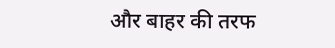और बाहर की तरफ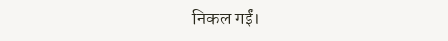निकल गईं।